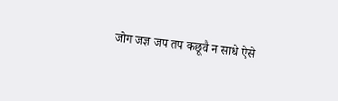जोग जज्ञ जप तप कछूवै न साधे ऐसे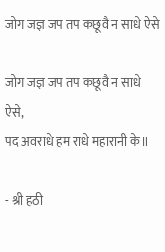जोग जज्ञ जप तप कछूवै न साधे ऐसे

जोग जज्ञ जप तप कछूवै न साधे ऐसे,
पद अवराधे हम राधे महारानी के॥

- श्री हठी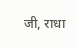जी, राधा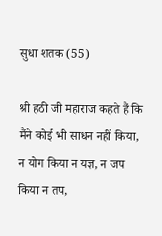सुधा शतक (55)

श्री हठी जी महाराज कहते हैं कि मैंने कोई भी साधन नहीं किया, न योग किया न यज्ञ, न जप किया न तप,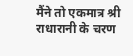मैंने तो एकमात्र श्री राधारानी के चरण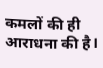कमलों की ही आराधना की है।